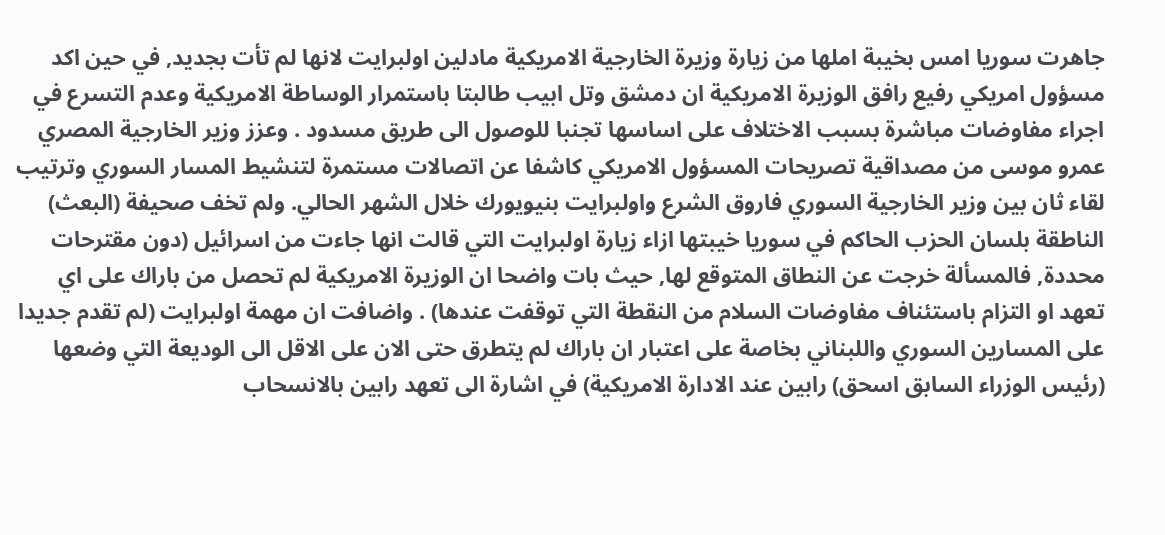جاهرت سوريا امس بخيبة املها من زيارة وزيرة الخارجية الامريكية مادلين اولبرايت لانها لم تأت بجديد, في حين اكد مسؤول امريكي رفيع رافق الوزيرة الامريكية ان دمشق وتل ابيب طالبتا باستمرار الوساطة الامريكية وعدم التسرع في اجراء مفاوضات مباشرة بسبب الاختلاف على اساسها تجنبا للوصول الى طريق مسدود . وعزز وزير الخارجية المصري عمرو موسى من مصداقية تصريحات المسؤول الامريكي كاشفا عن اتصالات مستمرة لتنشيط المسار السوري وترتيب لقاء ثان بين وزير الخارجية السوري فاروق الشرع واولبرايت بنيويورك خلال الشهر الحالي. ولم تخف صحيفة (البعث) الناطقة بلسان الحزب الحاكم في سوريا خيبتها ازاء زيارة اولبرايت التي قالت انها جاءت من اسرائيل (دون مقترحات محددة, فالمسألة خرجت عن النطاق المتوقع لها, حيث بات واضحا ان الوزيرة الامريكية لم تحصل من باراك على اي تعهد او التزام باستئناف مفاوضات السلام من النقطة التي توقفت عندها) . واضافت ان مهمة اولبرايت (لم تقدم جديدا على المسارين السوري واللبناني بخاصة على اعتبار ان باراك لم يتطرق حتى الان على الاقل الى الوديعة التي وضعها (رئيس الوزراء السابق اسحق) رابين عند الادارة الامريكية) في اشارة الى تعهد رابين بالانسحاب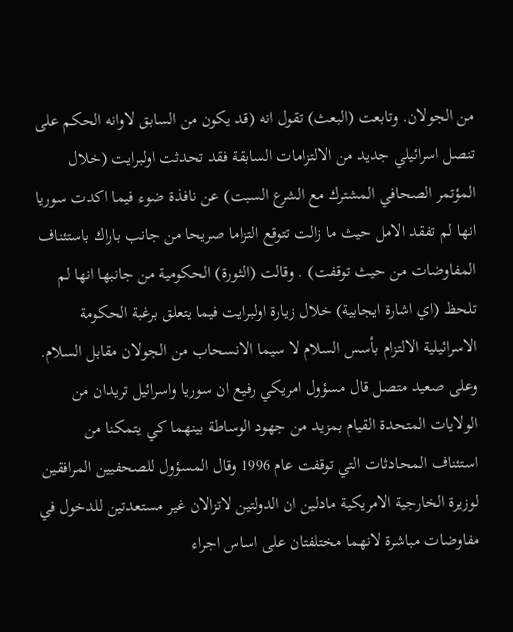من الجولان. وتابعت (البعث) تقول انه (قد يكون من السابق لاوانه الحكم على تنصل اسرائيلي جديد من الالتزامات السابقة فقد تحدثت اولبرايت (خلال المؤتمر الصحافي المشترك مع الشرع السبت) عن نافذة ضوء فيما اكدت سوريا انها لم تفقد الامل حيث ما زالت تتوقع التزاما صريحا من جانب باراك باستئناف المفاوضات من حيث توقفت) . وقالت (الثورة) الحكومية من جانبها انها لم تلحظ (اي اشارة ايجابية) خلال زيارة اولبرايت فيما يتعلق برغبة الحكومة الاسرائيلية الالتزام بأسس السلام لا سيما الانسحاب من الجولان مقابل السلام. وعلى صعيد متصل قال مسؤول امريكي رفيع ان سوريا واسرائيل تريدان من الولايات المتحدة القيام بمزيد من جهود الوساطة بينهما كي يتمكنا من استئناف المحادثات التي توقفت عام 1996 وقال المسؤول للصحفيين المرافقين لوزيرة الخارجية الامريكية مادلين ان الدولتين لاتزالان غير مستعدتين للدخول في مفاوضات مباشرة لانهما مختلفتان على اساس اجراء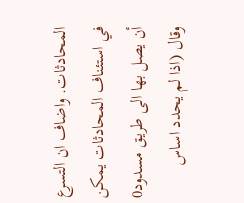المحادثات. واضاف ان التسرع في استئناف المحادثات يمكن أن يصل بها الى طريق مسدود0 وقال (اذا لم يحدد اساس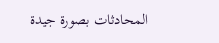المحادثات بصورة جيدة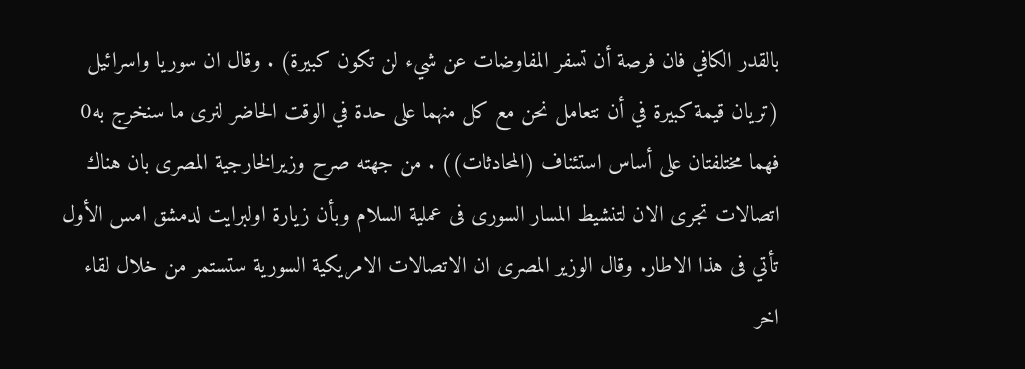بالقدر الكافي فان فرصة أن تسفر المفاوضات عن شيء لن تكون كبيرة) . وقال ان سوريا واسرائيل (تريان قيمة كبيرة في أن نتعامل نحن مع كل منهما على حدة في الوقت الحاضر لنرى ما سنخرج به0 فهما مختلفتان على أساس استئناف (المحادثات)) . من جهته صرح وزيرالخارجية المصرى بان هناك اتصالات تجرى الان لتنشيط المسار السورى فى عملية السلام وبأن زيارة اولبرايت لدمشق امس الأول تأتي فى هذا الاطار. وقال الوزير المصرى ان الاتصالات الامريكية السورية ستستمر من خلال لقاء اخر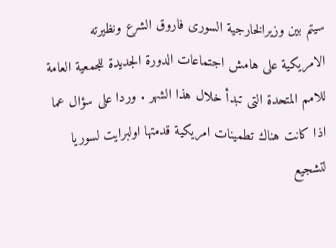سيتم بين وزيرالخارجية السورى فاروق الشرع ونظيرته الامريكية على هامش اجتماعات الدورة الجديدة للجمعية العامة للامم المتحدة التى تبدأ خلال هذا الشهر . وردا على سؤال عما اذا كانت هناك تطمينات امريكية قدمتها اولبرايت لسوريا لتشجيع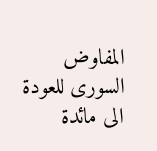المفاوض السورى للعودة الى مائدة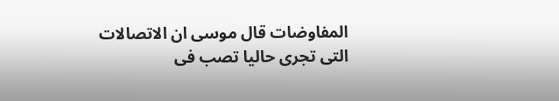المفاوضات قال موسى ان الاتصالات التى تجرى حاليا تصب فى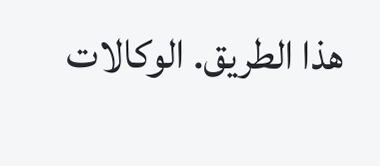هذا الطريق. الوكالات